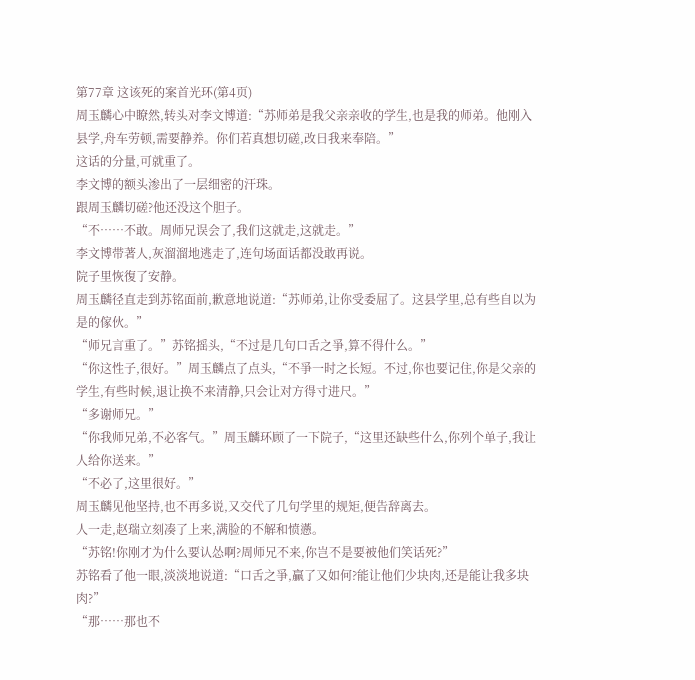第77章 这该死的案首光环(第4页)
周玉麟心中瞭然,转头对李文博道:“苏师弟是我父亲亲收的学生,也是我的师弟。他刚入县学,舟车劳顿,需要静养。你们若真想切磋,改日我来奉陪。”
这话的分量,可就重了。
李文博的额头渗出了一层细密的汗珠。
跟周玉麟切磋?他还没这个胆子。
“不……不敢。周师兄误会了,我们这就走,这就走。”
李文博带著人,灰溜溜地逃走了,连句场面话都没敢再说。
院子里恢復了安静。
周玉麟径直走到苏铭面前,歉意地说道:“苏师弟,让你受委屈了。这县学里,总有些自以为是的傢伙。”
“师兄言重了。”苏铭摇头,“不过是几句口舌之爭,算不得什么。”
“你这性子,很好。”周玉麟点了点头,“不爭一时之长短。不过,你也要记住,你是父亲的学生,有些时候,退让换不来清静,只会让对方得寸进尺。”
“多谢师兄。”
“你我师兄弟,不必客气。”周玉麟环顾了一下院子,“这里还缺些什么,你列个单子,我让人给你送来。”
“不必了,这里很好。”
周玉麟见他坚持,也不再多说,又交代了几句学里的规矩,便告辞离去。
人一走,赵瑞立刻凑了上来,满脸的不解和愤懣。
“苏铭!你刚才为什么要认怂啊?周师兄不来,你岂不是要被他们笑话死?”
苏铭看了他一眼,淡淡地说道:“口舌之爭,贏了又如何?能让他们少块肉,还是能让我多块肉?”
“那……那也不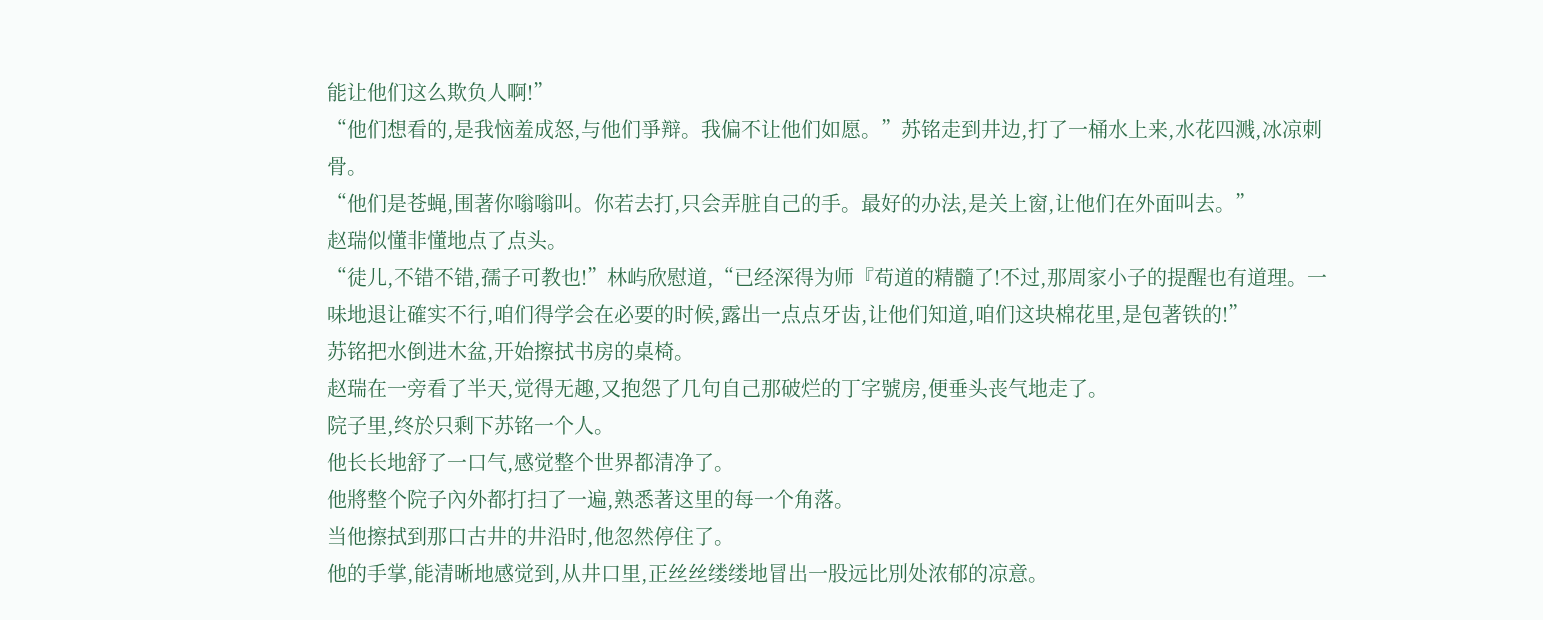能让他们这么欺负人啊!”
“他们想看的,是我恼羞成怒,与他们爭辩。我偏不让他们如愿。”苏铭走到井边,打了一桶水上来,水花四溅,冰凉刺骨。
“他们是苍蝇,围著你嗡嗡叫。你若去打,只会弄脏自己的手。最好的办法,是关上窗,让他们在外面叫去。”
赵瑞似懂非懂地点了点头。
“徒儿,不错不错,孺子可教也!”林屿欣慰道,“已经深得为师『苟道的精髓了!不过,那周家小子的提醒也有道理。一味地退让確实不行,咱们得学会在必要的时候,露出一点点牙齿,让他们知道,咱们这块棉花里,是包著铁的!”
苏铭把水倒进木盆,开始擦拭书房的桌椅。
赵瑞在一旁看了半天,觉得无趣,又抱怨了几句自己那破烂的丁字號房,便垂头丧气地走了。
院子里,终於只剩下苏铭一个人。
他长长地舒了一口气,感觉整个世界都清净了。
他將整个院子內外都打扫了一遍,熟悉著这里的每一个角落。
当他擦拭到那口古井的井沿时,他忽然停住了。
他的手掌,能清晰地感觉到,从井口里,正丝丝缕缕地冒出一股远比別处浓郁的凉意。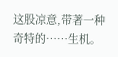这股凉意,带著一种奇特的……生机。